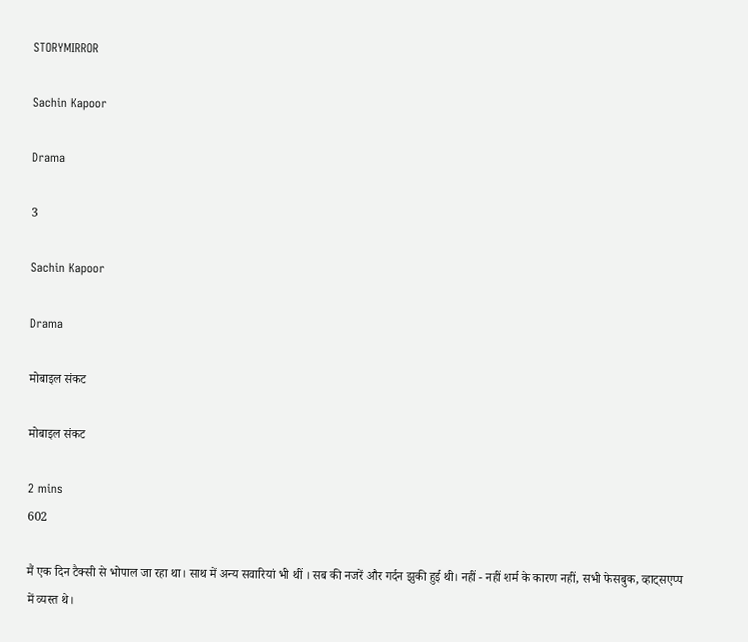STORYMIRROR

Sachin Kapoor

Drama

3

Sachin Kapoor

Drama

मोबाइल संकट

मोबाइल संकट

2 mins
602

मैं एक दिन टैक्सी से भोपाल जा रहा था। साथ में अन्य सवारियां भी थीं । सब की नजरें और गर्दन झुकी हुई थी। नहीं - नहीं शर्म के कारण नहीं, सभी फेसबुक, व्हाट्सएप्प में व्यस्त थे।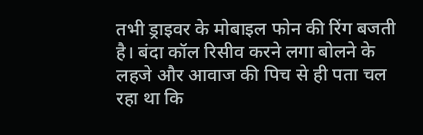तभी ड्राइवर के मोबाइल फोन की रिंग बजती है। बंदा कॉल रिसीव करने लगा बोलने के लहजे और आवाज की पिच से ही पता चल रहा था कि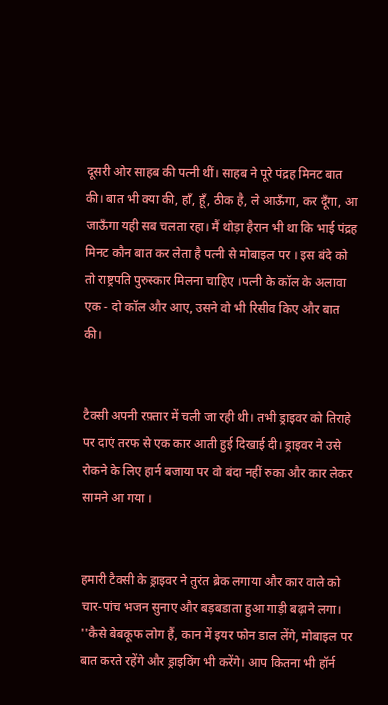दूसरी ओर साहब की पत्नी थीं। साहब ने पूरे पंद्रह मिनट बात की। बात भी क्या की, हाँ, हूँ, ठीक है, ले आऊँगा, कर दूँगा, आ जाऊँगा यही सब चलता रहा। मैं थोड़ा हैरान भी था कि भाई पंद्रह मिनट कौन बात कर लेता है पत्नी से मोबाइल पर । इस बंदे को तो राष्ट्रपति पुरुस्कार मिलना चाहिए ।पत्नी के कॉल के अलावा एक - दो कॉल और आए, उसने वो भी रिसीव किए और बात की।


टैक्सी अपनी रफ़्तार में चली जा रही थी। तभी ड्राइवर को तिराहे पर दाएं तरफ से एक कार आती हुई दिखाई दी। ड्राइवर ने उसे रोकने के लिए हार्न बजाया पर वो बंदा नहीं रुका और कार लेकर सामने आ गया ।


हमारी टैक्सी के ड्राइवर ने तुरंत ब्रेक लगाया और कार वाले को चार-पांच भजन सुनाए और बड़बडाता हुआ गाड़ी बढ़ाने लगा। ''कैसे बेबकूफ लोग हैं, कान में इयर फोन डाल लेंगे, मोबाइल पर बात करते रहेंगे और ड्राइविंग भी करेंगे। आप कितना भी हॉर्न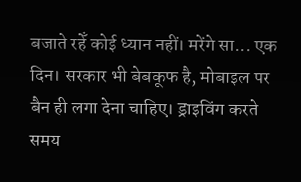बजाते रहेँ कोई ध्यान नहीं। मरेंगे सा... एक दिन। सरकार भी बेबकूफ है, मोबाइल पर बैन ही लगा देना चाहिए। ड्राइविंग करते समय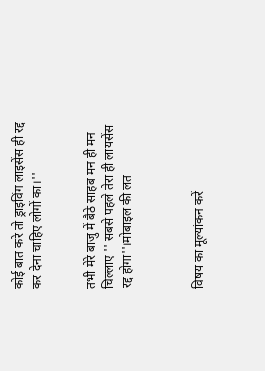कोई बात करे तो ड्राइविंग लाइसेंस ही रद्द कर देना चाहिए लोगों का।''


तभी मेरे बाजु में बैठे साहब मन ही मन चिल्लाए '' सबसे पहले तेरा ही लायसेंस रद्द होगा''।मोबाइल की लत



विषय का मूल्यांकन करें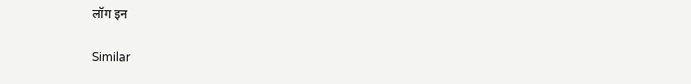लॉग इन

Similar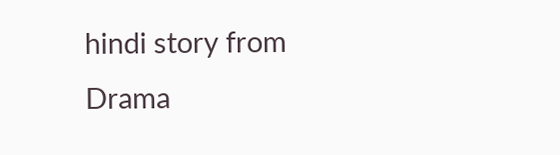hindi story from Drama